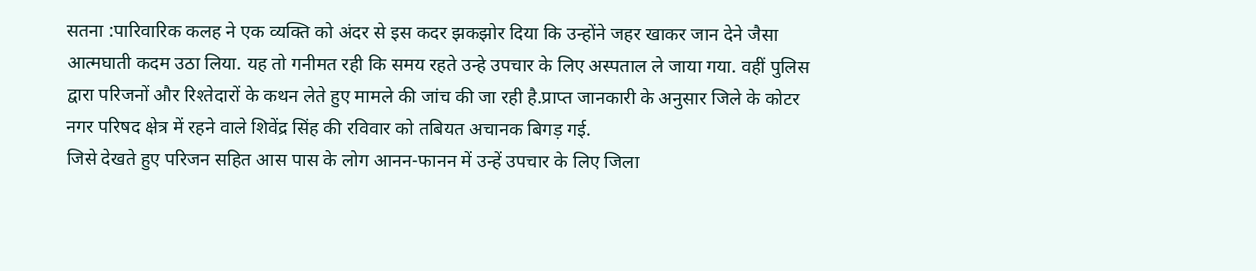सतना :पारिवारिक कलह ने एक व्यक्ति को अंदर से इस कदर झकझोर दिया कि उन्होंने जहर खाकर जान देने जैसा आत्मघाती कदम उठा लिया. यह तो गनीमत रही कि समय रहते उन्हे उपचार के लिए अस्पताल ले जाया गया. वहीं पुलिस द्वारा परिजनों और रिश्तेदारों के कथन लेते हुए मामले की जांच की जा रही है.प्राप्त जानकारी के अनुसार जिले के कोटर नगर परिषद क्षेत्र में रहने वाले शिवेंद्र सिंह की रविवार को तबियत अचानक बिगड़ गई.
जिसे देखते हुए परिजन सहित आस पास के लोग आनन-फानन में उन्हें उपचार के लिए जिला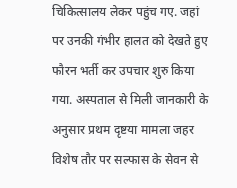चिकित्सालय लेकर पहुंच गए. जहां पर उनकी गंभीर हालत को देखते हुए फौरन भर्ती कर उपचार शुरु किया गया. अस्पताल से मिली जानकारी के अनुसार प्रथम दृष्टया मामला जहर विशेष तौर पर सल्फास के सेवन से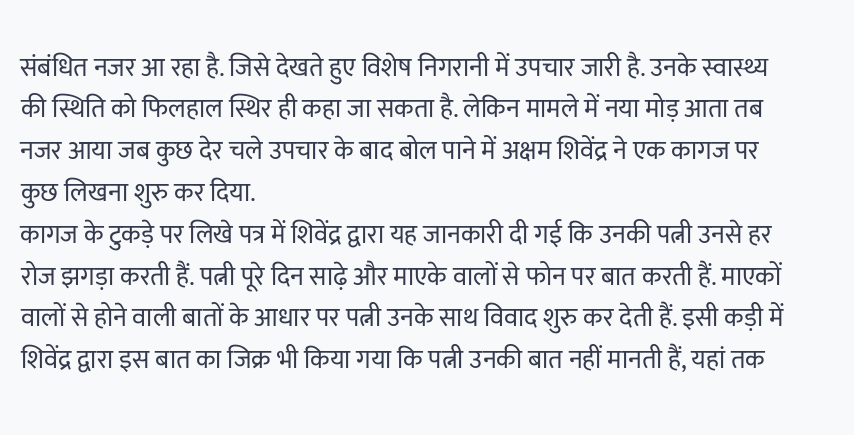संबंधित नजर आ रहा है. जिसे देखते हुए विशेष निगरानी में उपचार जारी है. उनके स्वास्थ्य की स्थिति को फिलहाल स्थिर ही कहा जा सकता है. लेकिन मामले में नया मोड़ आता तब नजर आया जब कुछ देर चले उपचार के बाद बोल पाने में अक्षम शिवेंद्र ने एक कागज पर कुछ लिखना शुरु कर दिया.
कागज के टुकड़े पर लिखे पत्र में शिवेंद्र द्वारा यह जानकारी दी गई कि उनकी पत्नी उनसे हर रोज झगड़ा करती हैं. पत्नी पूरे दिन साढ़े और माएके वालों से फोन पर बात करती हैं. माएकों वालों से होने वाली बातों के आधार पर पत्नी उनके साथ विवाद शुरु कर देती हैं. इसी कड़ी में शिवेंद्र द्वारा इस बात का जिक्र भी किया गया कि पत्नी उनकी बात नहीं मानती हैं, यहां तक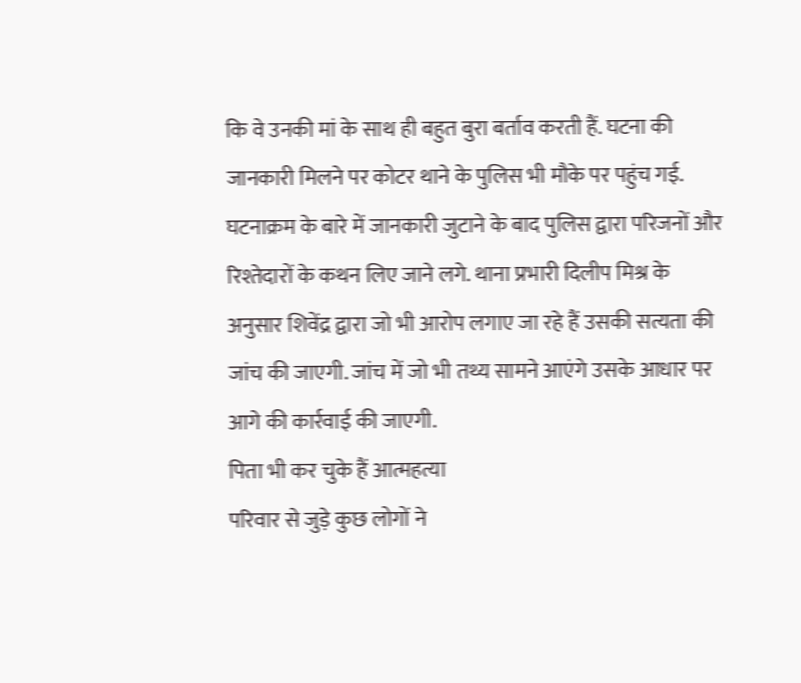कि वे उनकी मां के साथ ही बहुत बुरा बर्ताव करती हैं. घटना की जानकारी मिलने पर कोटर थाने के पुलिस भी मौके पर पहुंच गई. घटनाक्रम के बारे में जानकारी जुटाने के बाद पुलिस द्वारा परिजनों और रिश्तेदारों के कथन लिए जाने लगे. थाना प्रभारी दिलीप मिश्र के अनुसार शिवेंद्र द्वारा जो भी आरोप लगाए जा रहे हैं उसकी सत्यता की जांच की जाएगी. जांच में जो भी तथ्य सामने आएंगे उसके आधार पर आगे की कार्रवाई की जाएगी.
पिता भी कर चुके हैं आत्महत्या
परिवार से जुड़े कुछ लोगों ने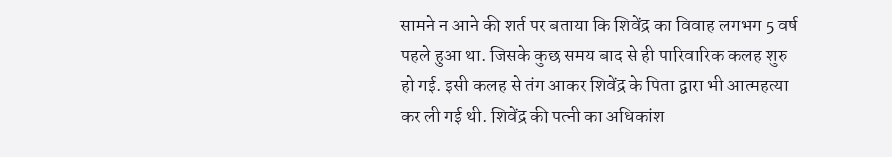सामने न आने की शर्त पर बताया कि शिवेंद्र का विवाह लगभग 5 वर्ष पहले हुआ था. जिसके कुछ समय बाद से ही पारिवारिक कलह शुरु हो गई. इसी कलह से तंग आकर शिवेंद्र के पिता द्वारा भी आत्महत्या कर ली गई थी. शिवेंद्र की पत्नी का अधिकांश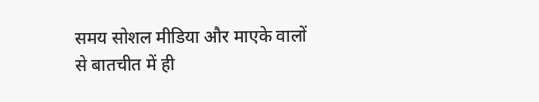समय सोशल मीडिया और माएके वालों से बातचीत में ही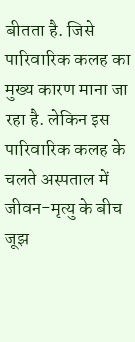बीतता है. जिसे पारिवारिक कलह का मुख्य कारण माना जा रहा है. लेकिन इस पारिवारिक कलह के चलते अस्पताल में जीवन-मृत्यु के बीच जूझ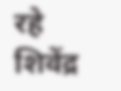रहे शिवेंद्र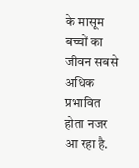के मासूम बच्चों का जीवन सबसे अधिक प्रभावित होता नजर आ रहा है.